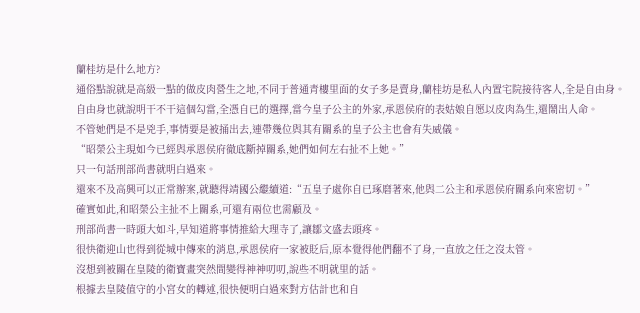蘭桂坊是什么地方?
通俗點說就是高級一點的做皮肉營生之地,不同于普通青樓里面的女子多是賣身,蘭桂坊是私人內置宅院接待客人,全是自由身。
自由身也就說明干不干這個勾當,全憑自已的選擇,當今皇子公主的外家,承恩侯府的表姑娘自愿以皮肉為生,還鬧出人命。
不管她們是不是兇手,事情要是被捅出去,連帶幾位與其有關系的皇子公主也會有失威儀。
“昭榮公主現如今已經與承恩侯府徹底斷掉關系,她們如何左右扯不上她。”
只一句話刑部尚書就明白過來。
還來不及高興可以正常辦案,就聽得靖國公繼續道:“五皇子處你自已琢磨著來,他與二公主和承恩侯府關系向來密切。”
確實如此,和昭榮公主扯不上關系,可還有兩位也需顧及。
刑部尚書一時頭大如斗,早知道將事情推給大理寺了,讓鄒文盛去頭疼。
很快衛迎山也得到從城中傳來的消息,承恩侯府一家被貶后,原本覺得他們翻不了身,一直放之任之沒太管。
沒想到被關在皇陵的衛寶畫突然間變得神神叨叨,說些不明就里的話。
根據去皇陵值守的小宮女的轉述,很快便明白過來對方估計也和自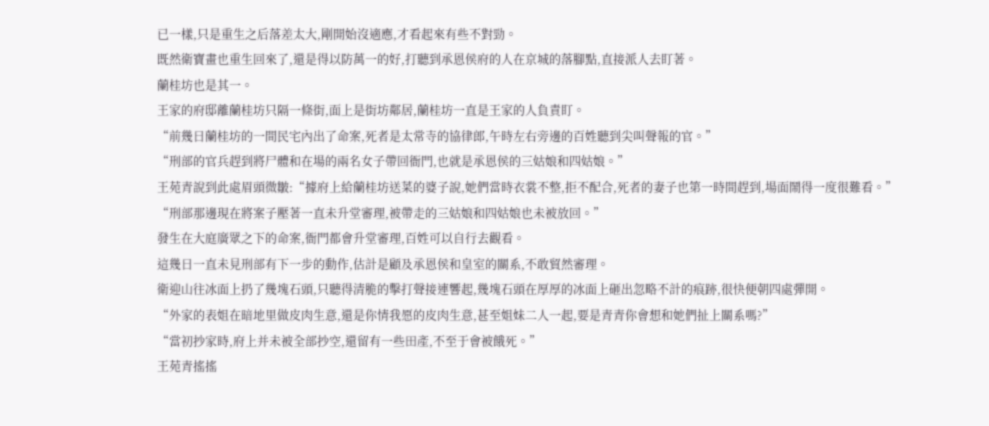已一樣,只是重生之后落差太大,剛開始沒適應,才看起來有些不對勁。
既然衛寶畫也重生回來了,還是得以防萬一的好,打聽到承恩侯府的人在京城的落腳點,直接派人去盯著。
蘭桂坊也是其一。
王家的府邸離蘭桂坊只隔一條街,面上是街坊鄰居,蘭桂坊一直是王家的人負責盯。
“前幾日蘭桂坊的一間民宅內出了命案,死者是太常寺的協律郎,午時左右旁邊的百姓聽到尖叫聲報的官。”
“刑部的官兵趕到將尸體和在場的兩名女子帶回衙門,也就是承恩侯的三姑娘和四姑娘。”
王苑青說到此處眉頭微皺:“據府上給蘭桂坊送菜的婆子說,她們當時衣裳不整,拒不配合,死者的妻子也第一時間趕到,場面鬧得一度很難看。”
“刑部那邊現在將案子壓著一直未升堂審理,被帶走的三姑娘和四姑娘也未被放回。”
發生在大庭廣眾之下的命案,衙門都會升堂審理,百姓可以自行去觀看。
這幾日一直未見刑部有下一步的動作,估計是顧及承恩侯和皇室的關系,不敢貿然審理。
衛迎山往冰面上扔了幾塊石頭,只聽得清脆的擊打聲接連響起,幾塊石頭在厚厚的冰面上砸出忽略不計的痕跡,很快便朝四處彈開。
“外家的表姐在暗地里做皮肉生意,還是你情我愿的皮肉生意,甚至姐妹二人一起,要是青青你會想和她們扯上關系嗎?”
“當初抄家時,府上并未被全部抄空,還留有一些田產,不至于會被餓死。”
王苑青搖搖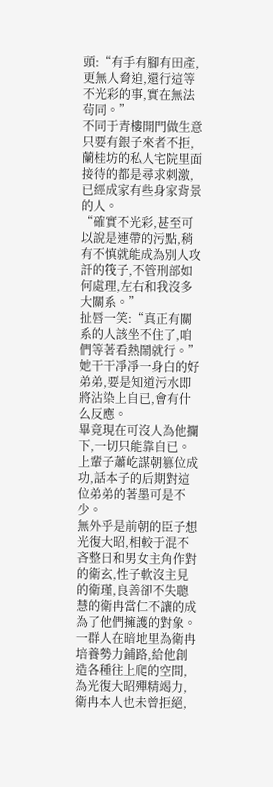頭:“有手有腳有田產,更無人脅迫,還行這等不光彩的事,實在無法茍同。”
不同于青樓開門做生意只要有銀子來者不拒,蘭桂坊的私人宅院里面接待的都是尋求刺激,已經成家有些身家背景的人。
“確實不光彩,甚至可以說是連帶的污點,稍有不慎就能成為別人攻訐的筏子,不管刑部如何處理,左右和我沒多大關系。”
扯唇一笑:“真正有關系的人該坐不住了,咱們等著看熱鬧就行。”
她干干凈凈一身白的好弟弟,要是知道污水即將沾染上自已,會有什么反應。
畢竟現在可沒人為他攔下,一切只能靠自已。
上輩子蕭屹謀朝篡位成功,話本子的后期對這位弟弟的著墨可是不少。
無外乎是前朝的臣子想光復大昭,相較于混不吝整日和男女主角作對的衛玄,性子軟沒主見的衛瑾,良善卻不失聰慧的衛冉當仁不讓的成為了他們擁護的對象。
一群人在暗地里為衛冉培養勢力鋪路,給他創造各種往上爬的空間,為光復大昭殫精竭力,衛冉本人也未曾拒絕,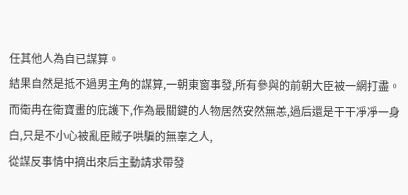任其他人為自已謀算。
結果自然是抵不過男主角的謀算,一朝東窗事發,所有參與的前朝大臣被一網打盡。
而衛冉在衛寶畫的庇護下,作為最關鍵的人物居然安然無恙,過后還是干干凈凈一身白,只是不小心被亂臣賊子哄騙的無辜之人,
從謀反事情中摘出來后主動請求帶發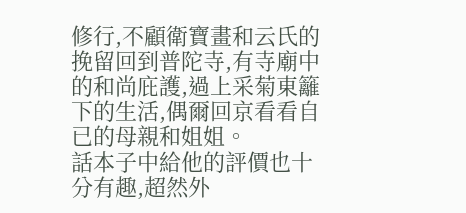修行,不顧衛寶畫和云氏的挽留回到普陀寺,有寺廟中的和尚庇護,過上采菊東籬下的生活,偶爾回京看看自已的母親和姐姐。
話本子中給他的評價也十分有趣,超然外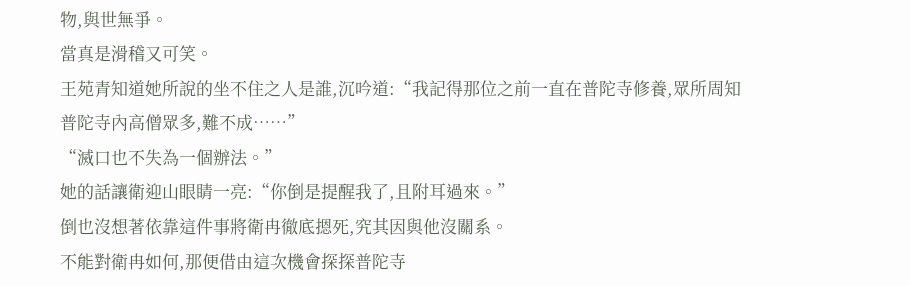物,與世無爭。
當真是滑稽又可笑。
王苑青知道她所說的坐不住之人是誰,沉吟道:“我記得那位之前一直在普陀寺修養,眾所周知普陀寺內高僧眾多,難不成……”
“滅口也不失為一個辦法。”
她的話讓衛迎山眼睛一亮:“你倒是提醒我了,且附耳過來。”
倒也沒想著依靠這件事將衛冉徹底摁死,究其因與他沒關系。
不能對衛冉如何,那便借由這次機會探探普陀寺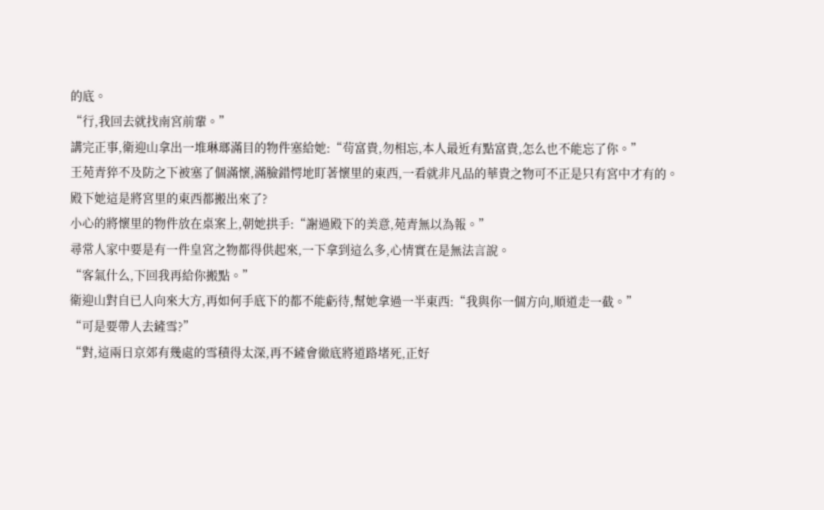的底。
“行,我回去就找南宮前輩。”
講完正事,衛迎山拿出一堆琳瑯滿目的物件塞給她:“茍富貴,勿相忘,本人最近有點富貴,怎么也不能忘了你。”
王苑青猝不及防之下被塞了個滿懷,滿臉錯愕地盯著懷里的東西,一看就非凡品的華貴之物可不正是只有宮中才有的。
殿下她這是將宮里的東西都搬出來了?
小心的將懷里的物件放在桌案上,朝她拱手:“謝過殿下的美意,苑青無以為報。”
尋常人家中要是有一件皇宮之物都得供起來,一下拿到這么多,心情實在是無法言說。
“客氣什么,下回我再給你搬點。”
衛迎山對自已人向來大方,再如何手底下的都不能虧待,幫她拿過一半東西:“我與你一個方向,順道走一截。”
“可是要帶人去鏟雪?”
“對,這兩日京郊有幾處的雪積得太深,再不鏟會徹底將道路堵死,正好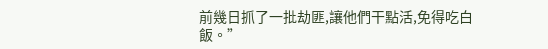前幾日抓了一批劫匪,讓他們干點活,免得吃白飯。”